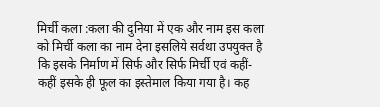मिर्ची कला :कला की दुनिया में एक और नाम इस कला को मिर्ची कला का नाम देना इसलिये सर्वथा उपयुक्त है कि इसके निर्माण में सिर्फ और सिर्फ मिर्ची एवं कहीं-कहीं इसके ही फूल का इस्तेमाल किया गया है। कह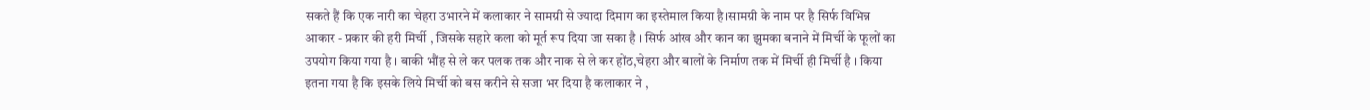सकते हैं कि एक नारी का चेहरा उभारने में कलाकार ने सामग्री से ज्यादा दिमाग का इस्तेमाल किया है।सामग्री के नाम पर है सिर्फ विभिन्न आकार - प्रकार की हरी मिर्ची , जिसके सहारे कला को मूर्त रूप दिया जा सका है । सिर्फ आंख और कान का झुमका बनाने में मिर्ची के फूलों का उपयोग किया गया है । बाकी भौंह से ले कर पलक तक और नाक से ले कर होंठ,चेहरा और बालों के निर्माण तक में मिर्ची ही मिर्ची है । किया इतना गया है कि इसके लिये मिर्ची को बस करीने से सजा भर दिया है कलाकार ने ,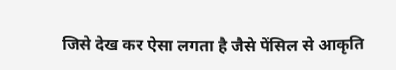जिसे देख कर ऐसा लगता है जैसे पेंसिल से आकृति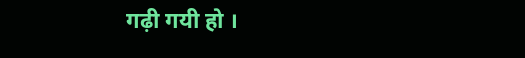गढ़ी गयी हो ।